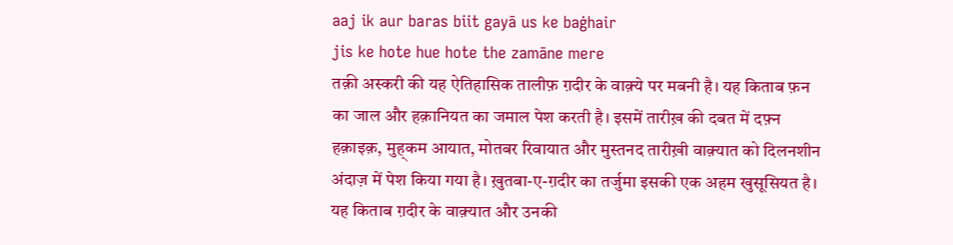aaj ik aur baras biit gayā us ke baġhair
jis ke hote hue hote the zamāne mere
तक़ी अस्करी की यह ऐतिहासिक तालीफ़ ग़दीर के वाक़्ये पर मबनी है। यह किताब फ़न का जाल और हक़ानियत का जमाल पेश करती है। इसमें तारीख़ की दबत में दफ़्न हक़ाइक़, मुह्कम आयात, मोतबर रिवायात और मुस्तनद तारीख़ी वाक़्यात को दिलनशीन अंदाज़ में पेश किया गया है। ख़ुतबा-ए-ग़दीर का तर्जुमा इसकी एक अहम खुसूसियत है। यह किताब ग़दीर के वाक़्यात और उनकी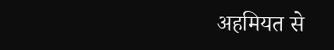अहमियत से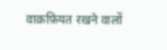वाक़फ़ियत रखने वालों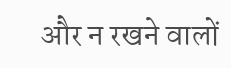और न रखने वालों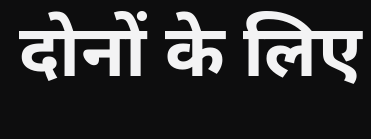दोनों के लिए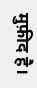मुफ़ीद है।